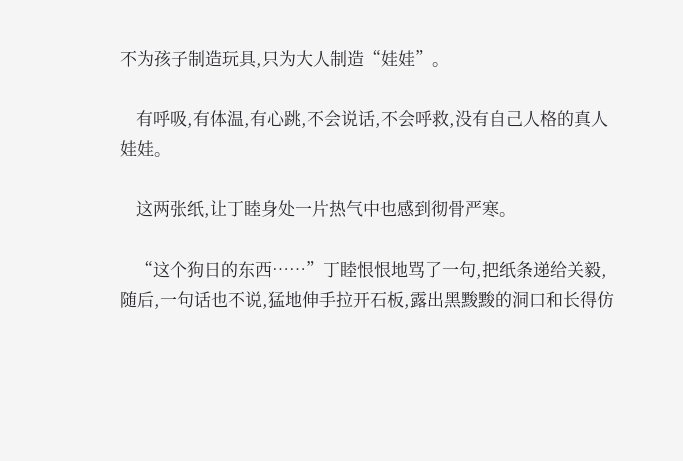不为孩子制造玩具,只为大人制造“娃娃”。

    有呼吸,有体温,有心跳,不会说话,不会呼救,没有自己人格的真人娃娃。

    这两张纸,让丁睦身处一片热气中也感到彻骨严寒。

    “这个狗日的东西……”丁睦恨恨地骂了一句,把纸条递给关毅,随后,一句话也不说,猛地伸手拉开石板,露出黑黢黢的洞口和长得仿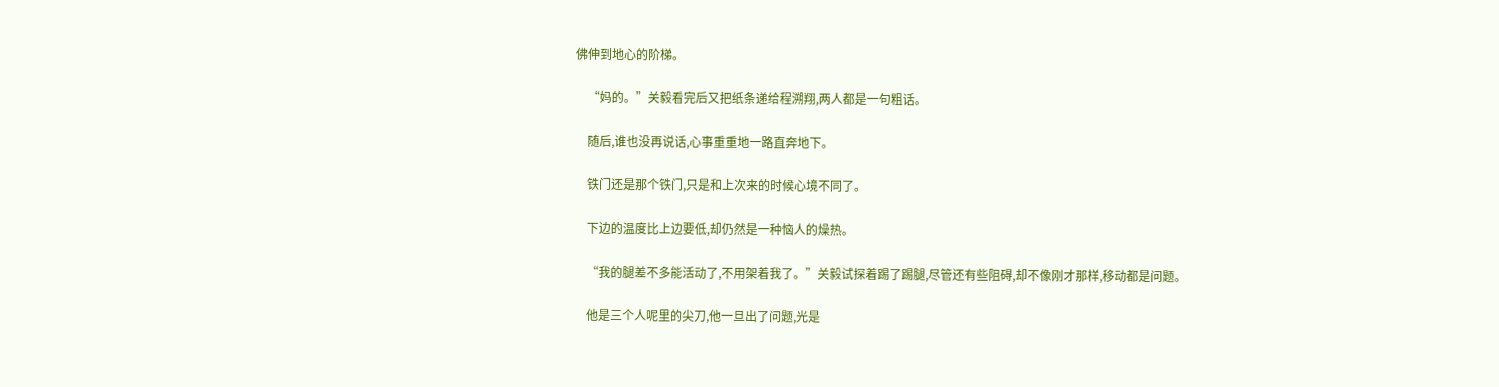佛伸到地心的阶梯。

    “妈的。”关毅看完后又把纸条递给程溯翔,两人都是一句粗话。

    随后,谁也没再说话,心事重重地一路直奔地下。

    铁门还是那个铁门,只是和上次来的时候心境不同了。

    下边的温度比上边要低,却仍然是一种恼人的燥热。

    “我的腿差不多能活动了,不用架着我了。”关毅试探着踢了踢腿,尽管还有些阻碍,却不像刚才那样,移动都是问题。

    他是三个人呢里的尖刀,他一旦出了问题,光是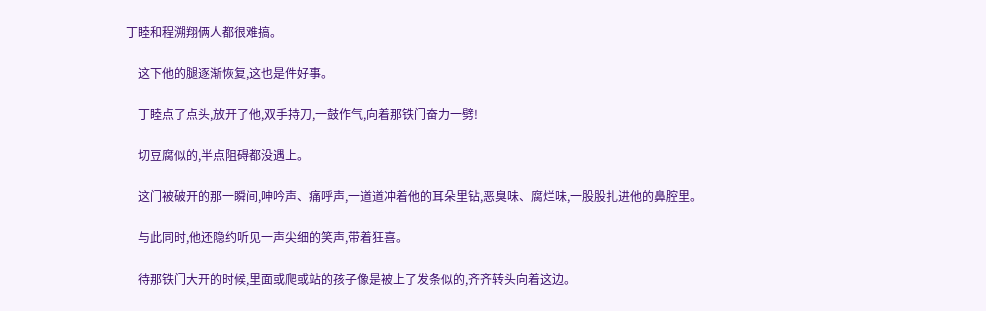丁睦和程溯翔俩人都很难搞。

    这下他的腿逐渐恢复,这也是件好事。

    丁睦点了点头,放开了他,双手持刀,一鼓作气,向着那铁门奋力一劈!

    切豆腐似的,半点阻碍都没遇上。

    这门被破开的那一瞬间,呻吟声、痛呼声,一道道冲着他的耳朵里钻,恶臭味、腐烂味,一股股扎进他的鼻腔里。

    与此同时,他还隐约听见一声尖细的笑声,带着狂喜。

    待那铁门大开的时候,里面或爬或站的孩子像是被上了发条似的,齐齐转头向着这边。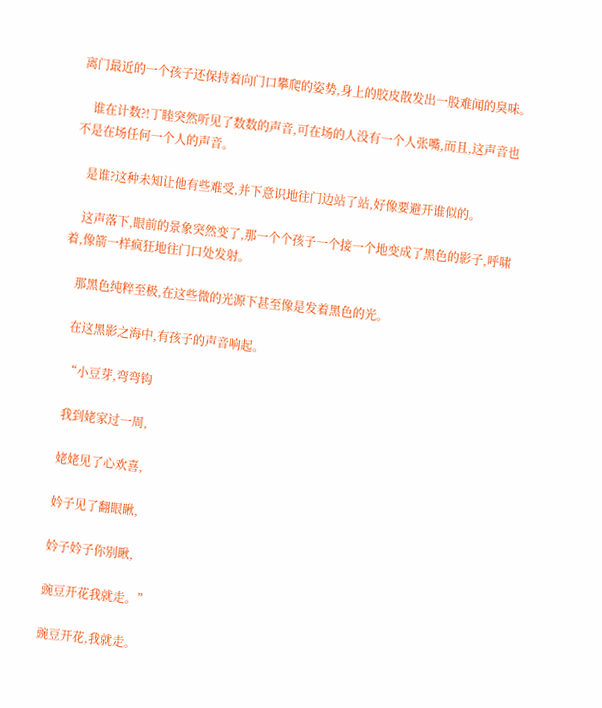离门最近的一个孩子还保持着向门口攀爬的姿势,身上的胶皮散发出一股难闻的臭味。

    谁在计数?!丁睦突然听见了数数的声音,可在场的人没有一个人张嘴,而且,这声音也不是在场任何一个人的声音。

    是谁?这种未知让他有些难受,并下意识地往门边站了站,好像要避开谁似的。

    这声落下,眼前的景象突然变了,那一个个孩子一个接一个地变成了黑色的影子,呼啸着,像箭一样疯狂地往门口处发射。

    那黑色纯粹至极,在这些微的光源下甚至像是发着黑色的光。

    在这黑影之海中,有孩子的声音响起。

    “小豆芽,弯弯钩

    我到姥家过一周,

    姥姥见了心欢喜,

    妗子见了翻眼瞅,

    妗子妗子你别瞅,

    豌豆开花我就走。”

    豌豆开花,我就走。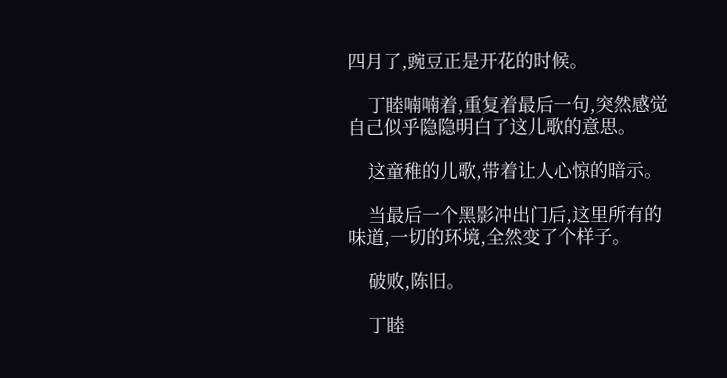四月了,豌豆正是开花的时候。

    丁睦喃喃着,重复着最后一句,突然感觉自己似乎隐隐明白了这儿歌的意思。

    这童稚的儿歌,带着让人心惊的暗示。

    当最后一个黑影冲出门后,这里所有的味道,一切的环境,全然变了个样子。

    破败,陈旧。

    丁睦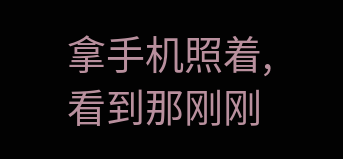拿手机照着,看到那刚刚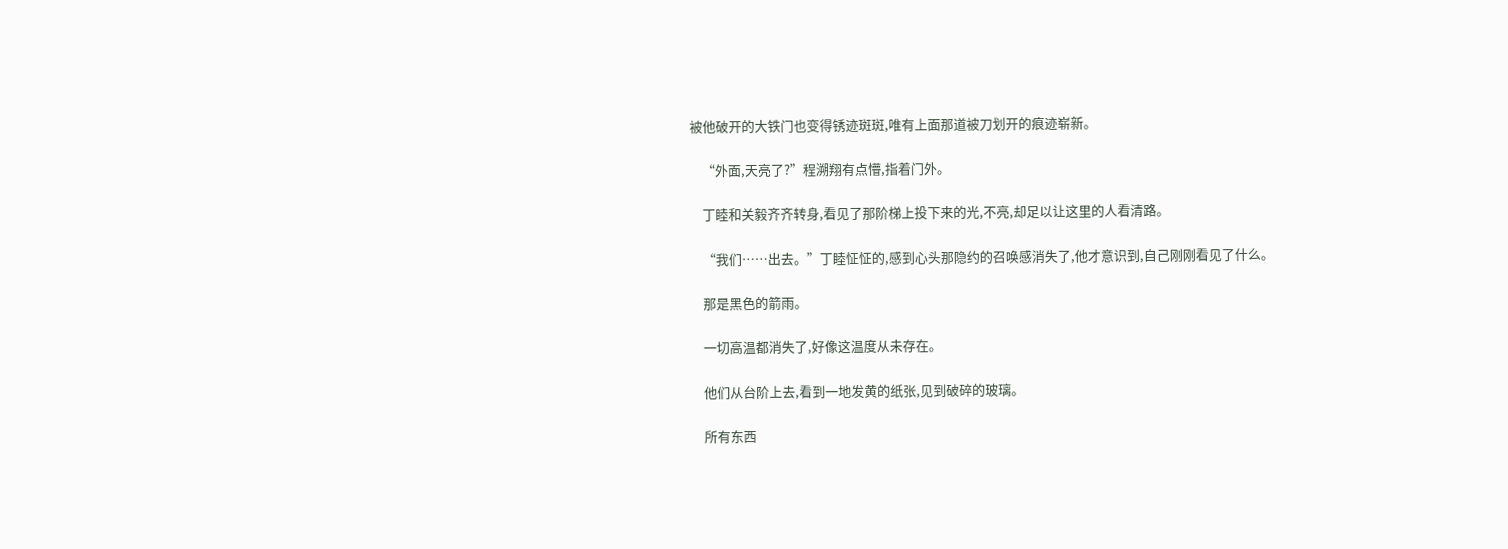被他破开的大铁门也变得锈迹斑斑,唯有上面那道被刀划开的痕迹崭新。

    “外面,天亮了?”程溯翔有点懵,指着门外。

    丁睦和关毅齐齐转身,看见了那阶梯上投下来的光,不亮,却足以让这里的人看清路。

    “我们……出去。”丁睦怔怔的,感到心头那隐约的召唤感消失了,他才意识到,自己刚刚看见了什么。

    那是黑色的箭雨。

    一切高温都消失了,好像这温度从未存在。

    他们从台阶上去,看到一地发黄的纸张,见到破碎的玻璃。

    所有东西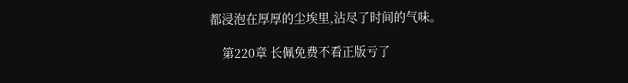都浸泡在厚厚的尘埃里,沾尽了时间的气味。

    第220章 长佩免费不看正版亏了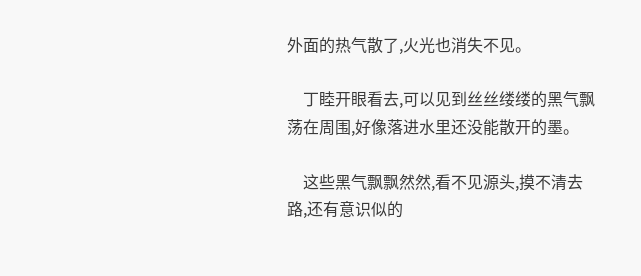外面的热气散了,火光也消失不见。

    丁睦开眼看去,可以见到丝丝缕缕的黑气飘荡在周围,好像落进水里还没能散开的墨。

    这些黑气飘飘然然,看不见源头,摸不清去路,还有意识似的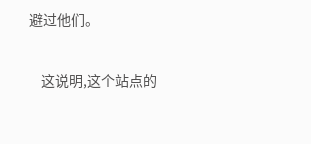避过他们。

    这说明,这个站点的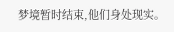梦境暂时结束,他们身处现实。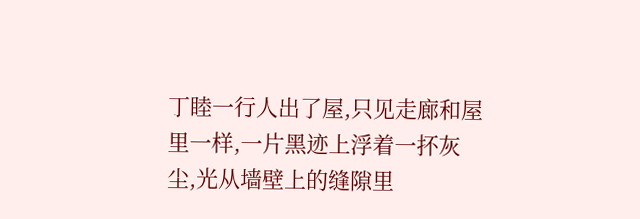丁睦一行人出了屋,只见走廊和屋里一样,一片黑迹上浮着一抔灰尘,光从墙壁上的缝隙里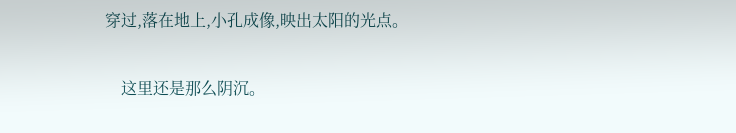穿过,落在地上,小孔成像,映出太阳的光点。

    这里还是那么阴沉。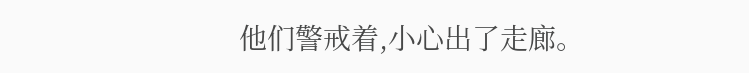他们警戒着,小心出了走廊。